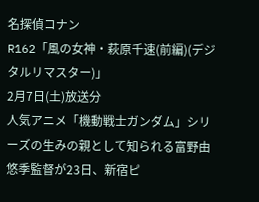名探偵コナン
R162「風の女神・萩原千速(前編)(デジタルリマスター)」
2月7日(土)放送分
人気アニメ「機動戦士ガンダム」シリーズの生みの親として知られる富野由悠季監督が23日、新宿ピ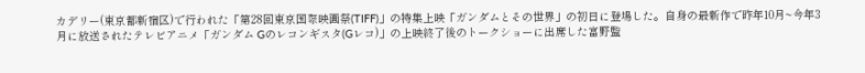カデリー(東京都新宿区)で行われた「第28回東京国際映画祭(TIFF)」の特集上映「ガンダムとその世界」の初日に登場した。自身の最新作で昨年10月~今年3月に放送されたテレビアニメ「ガンダム Gのレコンギスタ(Gレコ)」の上映終了後のトークショーに出席した富野監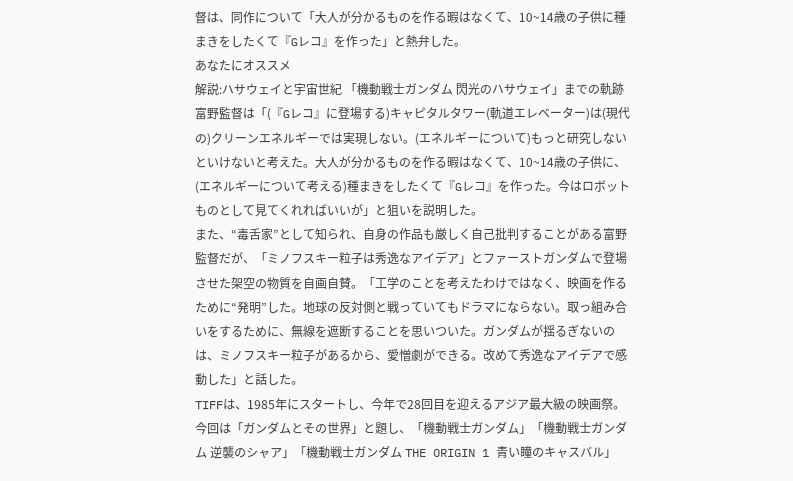督は、同作について「大人が分かるものを作る暇はなくて、10~14歳の子供に種まきをしたくて『Gレコ』を作った」と熱弁した。
あなたにオススメ
解説:ハサウェイと宇宙世紀 「機動戦士ガンダム 閃光のハサウェイ」までの軌跡
富野監督は「(『Gレコ』に登場する)キャピタルタワー(軌道エレベーター)は(現代の)クリーンエネルギーでは実現しない。(エネルギーについて)もっと研究しないといけないと考えた。大人が分かるものを作る暇はなくて、10~14歳の子供に、(エネルギーについて考える)種まきをしたくて『Gレコ』を作った。今はロボットものとして見てくれればいいが」と狙いを説明した。
また、“毒舌家”として知られ、自身の作品も厳しく自己批判することがある富野監督だが、「ミノフスキー粒子は秀逸なアイデア」とファーストガンダムで登場させた架空の物質を自画自賛。「工学のことを考えたわけではなく、映画を作るために“発明”した。地球の反対側と戦っていてもドラマにならない。取っ組み合いをするために、無線を遮断することを思いついた。ガンダムが揺るぎないのは、ミノフスキー粒子があるから、愛憎劇ができる。改めて秀逸なアイデアで感動した」と話した。
TIFFは、1985年にスタートし、今年で28回目を迎えるアジア最大級の映画祭。今回は「ガンダムとその世界」と題し、「機動戦士ガンダム」「機動戦士ガンダム 逆襲のシャア」「機動戦士ガンダム THE ORIGIN 1 青い瞳のキャスバル」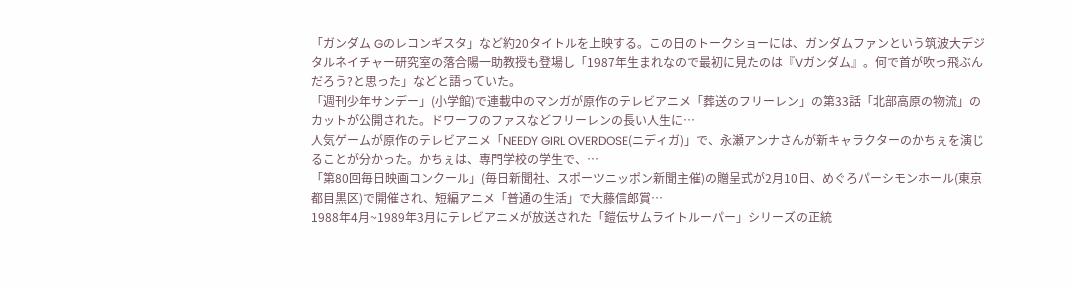「ガンダム Gのレコンギスタ」など約20タイトルを上映する。この日のトークショーには、ガンダムファンという筑波大デジタルネイチャー研究室の落合陽一助教授も登場し「1987年生まれなので最初に見たのは『Vガンダム』。何で首が吹っ飛ぶんだろう?と思った」などと語っていた。
「週刊少年サンデー」(小学館)で連載中のマンガが原作のテレビアニメ「葬送のフリーレン」の第33話「北部高原の物流」のカットが公開された。ドワーフのファスなどフリーレンの長い人生に…
人気ゲームが原作のテレビアニメ「NEEDY GIRL OVERDOSE(ニディガ)」で、永瀬アンナさんが新キャラクターのかちぇを演じることが分かった。かちぇは、専門学校の学生で、…
「第80回毎日映画コンクール」(毎日新聞社、スポーツニッポン新聞主催)の贈呈式が2月10日、めぐろパーシモンホール(東京都目黒区)で開催され、短編アニメ「普通の生活」で大藤信郎賞…
1988年4月~1989年3月にテレビアニメが放送された「鎧伝サムライトルーパー」シリーズの正統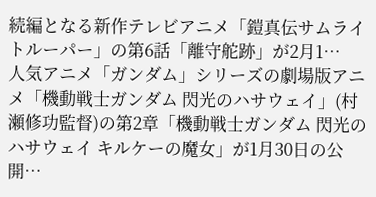続編となる新作テレビアニメ「鎧真伝サムライトルーパー」の第6話「離守舵跡」が2月1…
人気アニメ「ガンダム」シリーズの劇場版アニメ「機動戦士ガンダム 閃光のハサウェイ」(村瀬修功監督)の第2章「機動戦士ガンダム 閃光のハサウェイ キルケーの魔女」が1月30日の公開…